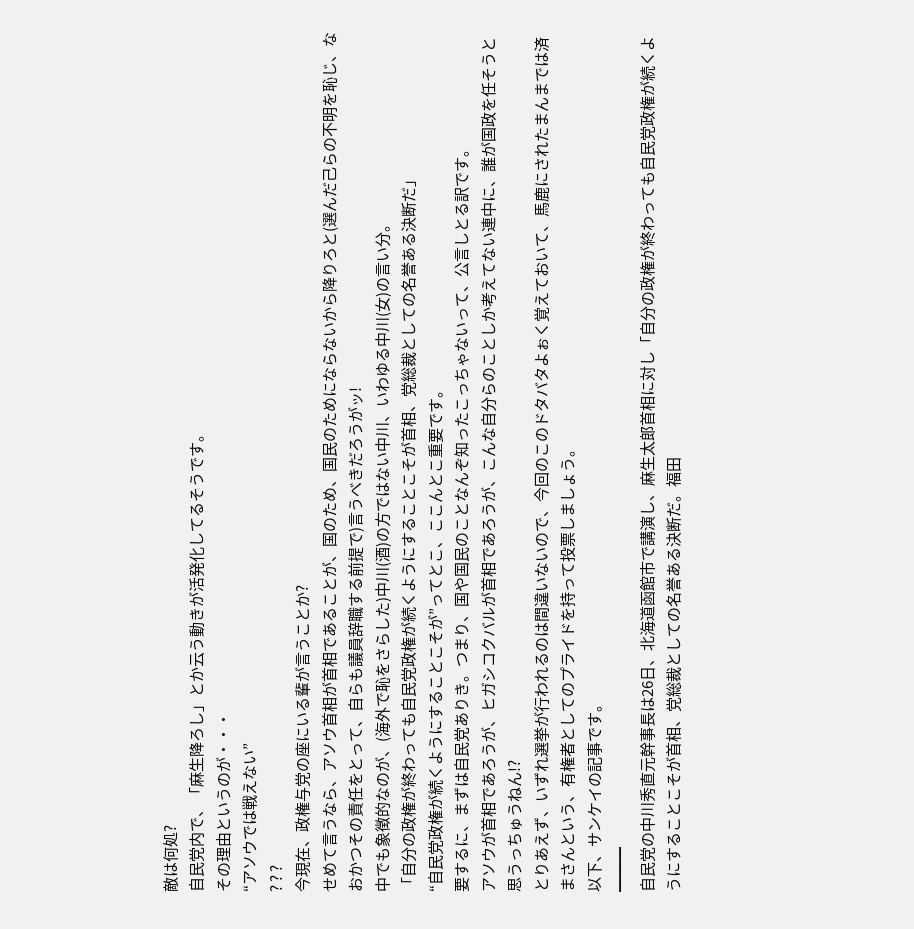敵は何処?
自民党内で、「麻生降ろし」とか云う動きが活発化してるそうです。
その理由というのが・・・
“アソウでは戦えない”
? ? ?
今現在、政権与党の座にいる輩が言うことか?
せめて言うなら、アソウ首相が首相であることが、国のため、国民のためにならないから降りろと(選んだ己らの不明を恥じ、なおかつその責任をとって、自らも議員辞職する前提で)言うべきだろうがッ!
中でも象徴的なのが、(海外で恥をさらした)中川(酒)の方ではない中川、いわゆる中川(女)の言い分。
「自分の政権が終わっても自民党政権が続くようにすることこそが首相、党総裁としての名誉ある決断だ」
“自民党政権が続くようにすることこそが”ってとこ、ここんとこ重要です。
要するに、まずは自民党ありき。つまり、国や国民のことなんぞ知ったこっちゃないって、公言しとる訳です。
アソウが首相であろうが、ヒガシコクバルが首相であろうが、こんな自分らのことしか考えてない連中に、誰が国政を任そうと思うっちゅうねん!?
とりあえず、いずれ選挙が行われるのは間違いないので、今回のこのドタバタよぉく覚えておいて、馬鹿にされたまんまでは済まさんという、有権者としてのプライドを持って投票しましょう。
以下、サンケイの記事です。
━━━
自民党の中川秀直元幹事長は26日、北海道函館市で講演し、麻生太郎首相に対し「自分の政権が終わっても自民党政権が続くようにすることこそが首相、党総裁としての名誉ある決断だ。福田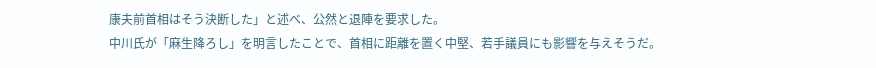康夫前首相はそう決断した」と述べ、公然と退陣を要求した。
中川氏が「麻生降ろし」を明言したことで、首相に距離を置く中堅、若手議員にも影響を与えそうだ。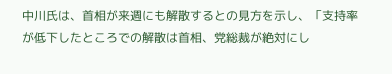中川氏は、首相が来週にも解散するとの見方を示し、「支持率が低下したところでの解散は首相、党総裁が絶対にし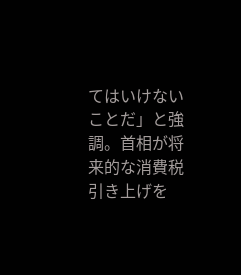てはいけないことだ」と強調。首相が将来的な消費税引き上げを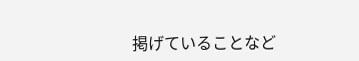掲げていることなど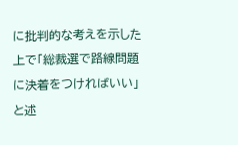に批判的な考えを示した上で「総裁選で路線問題に決着をつければいい」と述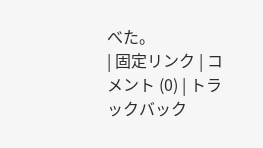べた。
| 固定リンク | コメント (0) | トラックバック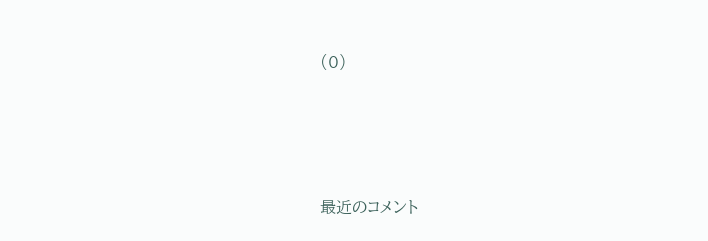(0)




最近のコメント